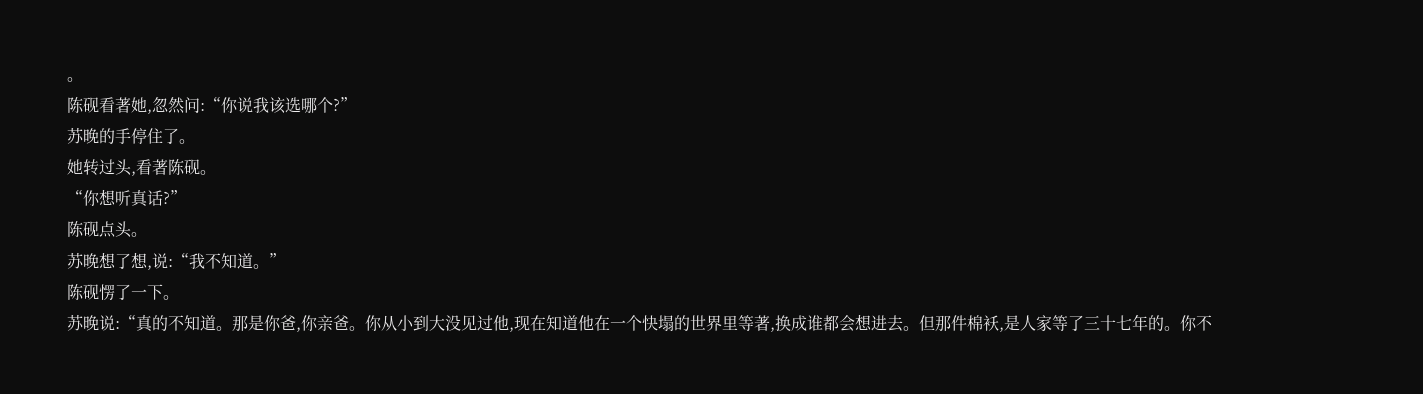。
陈砚看著她,忽然问:“你说我该选哪个?”
苏晚的手停住了。
她转过头,看著陈砚。
“你想听真话?”
陈砚点头。
苏晚想了想,说:“我不知道。”
陈砚愣了一下。
苏晚说:“真的不知道。那是你爸,你亲爸。你从小到大没见过他,现在知道他在一个快塌的世界里等著,换成谁都会想进去。但那件棉袄,是人家等了三十七年的。你不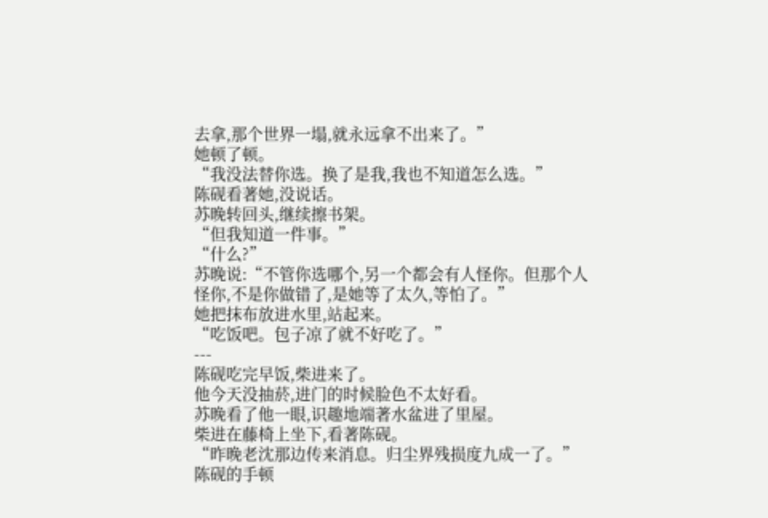去拿,那个世界一塌,就永远拿不出来了。”
她顿了顿。
“我没法替你选。换了是我,我也不知道怎么选。”
陈砚看著她,没说话。
苏晚转回头,继续擦书架。
“但我知道一件事。”
“什么?”
苏晚说:“不管你选哪个,另一个都会有人怪你。但那个人怪你,不是你做错了,是她等了太久,等怕了。”
她把抹布放进水里,站起来。
“吃饭吧。包子凉了就不好吃了。”
---
陈砚吃完早饭,柴进来了。
他今天没抽菸,进门的时候脸色不太好看。
苏晚看了他一眼,识趣地端著水盆进了里屋。
柴进在藤椅上坐下,看著陈砚。
“昨晚老沈那边传来消息。归尘界残损度九成一了。”
陈砚的手顿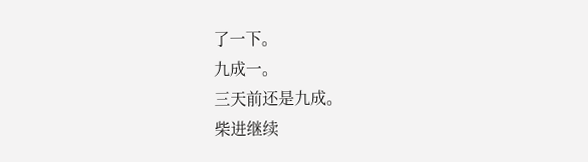了一下。
九成一。
三天前还是九成。
柴进继续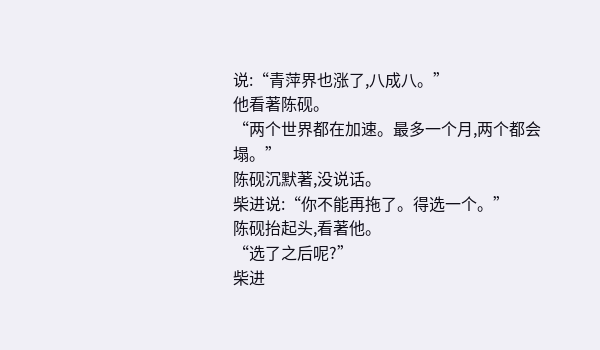说:“青萍界也涨了,八成八。”
他看著陈砚。
“两个世界都在加速。最多一个月,两个都会塌。”
陈砚沉默著,没说话。
柴进说:“你不能再拖了。得选一个。”
陈砚抬起头,看著他。
“选了之后呢?”
柴进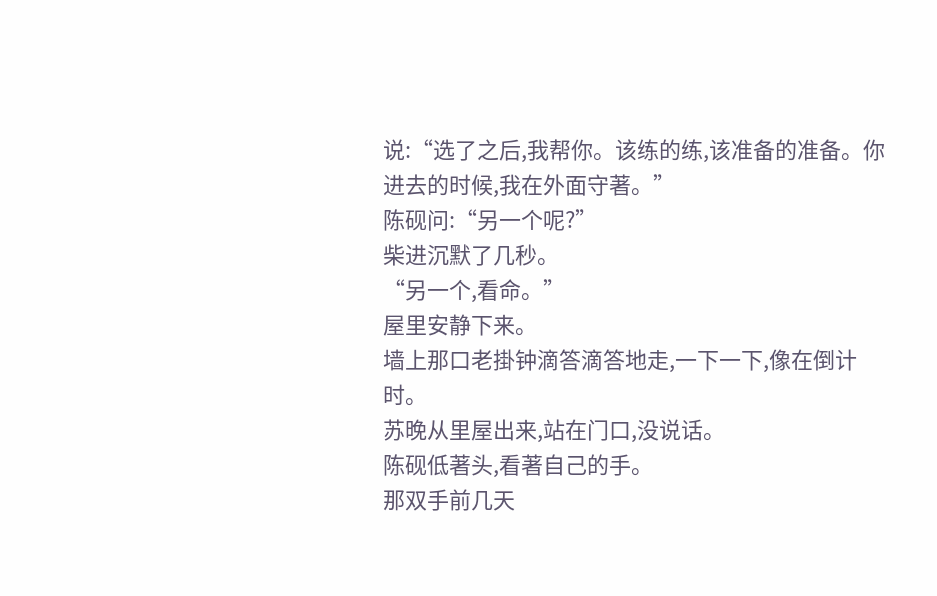说:“选了之后,我帮你。该练的练,该准备的准备。你进去的时候,我在外面守著。”
陈砚问:“另一个呢?”
柴进沉默了几秒。
“另一个,看命。”
屋里安静下来。
墙上那口老掛钟滴答滴答地走,一下一下,像在倒计时。
苏晚从里屋出来,站在门口,没说话。
陈砚低著头,看著自己的手。
那双手前几天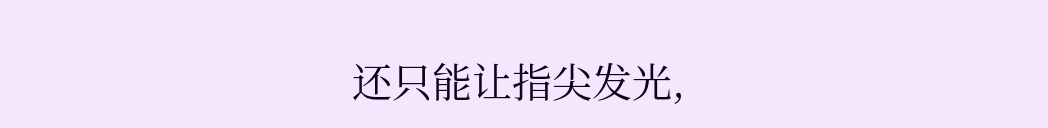还只能让指尖发光,